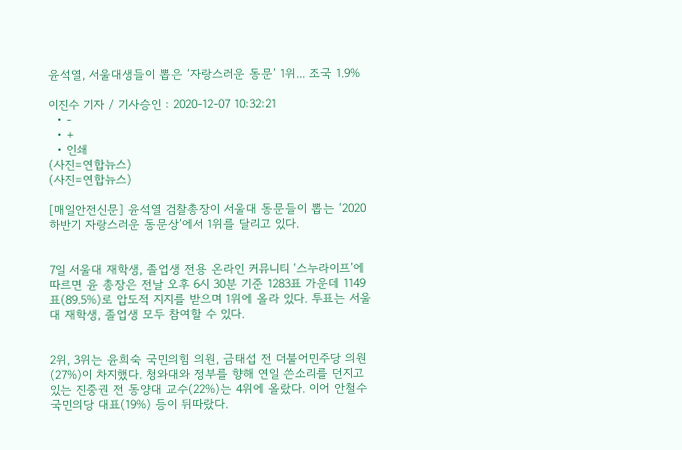윤석열, 서울대생들이 뽑은 ‘자랑스러운 동문’ 1위... 조국 1.9%

이진수 기자 / 기사승인 : 2020-12-07 10:32:21
  • -
  • +
  • 인쇄
(사진=연합뉴스)
(사진=연합뉴스)

[매일안전신문] 윤석열 검찰총장이 서울대 동문들이 뽑는 ‘2020 하반기 자랑스러운 동문상’에서 1위를 달리고 있다.


7일 서울대 재학생, 졸업생 전용 온라인 커뮤니티 ‘스누라이프’에 따르면 윤 총장은 전날 오후 6시 30분 기준 1283표 가운데 1149표(89.5%)로 압도적 지지를 받으며 1위에 올라 있다. 투표는 서울대 재학생, 졸업생 모두 참여할 수 있다.


2위, 3위는 윤희숙 국민의힘 의원, 금태섭 전 더불어민주당 의원(27%)이 차지했다. 청와대와 정부를 향해 연일 쓴소리를 던지고 있는 진중권 전 동양대 교수(22%)는 4위에 올랐다. 이어 안철수 국민의당 대표(19%) 등이 뒤따랐다.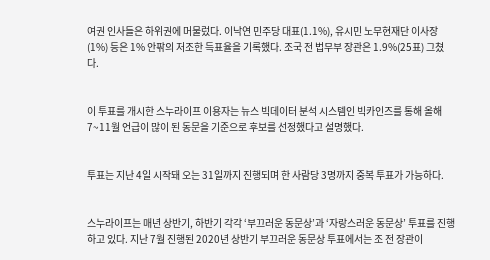여권 인사들은 하위권에 머물렀다. 이낙연 민주당 대표(1.1%), 유시민 노무현재단 이사장(1%) 등은 1% 안팎의 저조한 득표율을 기록했다. 조국 전 법무부 장관은 1.9%(25표) 그쳤다.


이 투표를 개시한 스누라이프 이용자는 뉴스 빅데이터 분석 시스템인 빅카인즈를 통해 올해 7~11월 언급이 많이 된 동문을 기준으로 후보를 선정했다고 설명했다.


투표는 지난 4일 시작돼 오는 31일까지 진행되며 한 사람당 3명까지 중복 투표가 가능하다.


스누라이프는 매년 상반기, 하반기 각각 ‘부끄러운 동문상’과 ‘자랑스러운 동문상’ 투표를 진행하고 있다. 지난 7월 진행된 2020년 상반기 부끄러운 동문상 투표에서는 조 전 장관이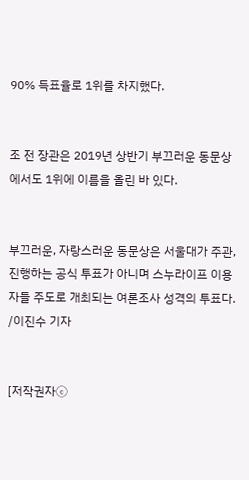90% 득표율로 1위를 차지했다.


조 전 장관은 2019년 상반기 부끄러운 동문상에서도 1위에 이름을 올린 바 있다.


부끄러운, 자랑스러운 동문상은 서울대가 주관, 진행하는 공식 투표가 아니며 스누라이프 이용자들 주도로 개최되는 여론조사 성격의 투표다. /이진수 기자


[저작권자ⓒ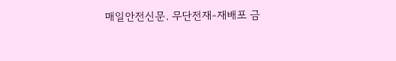매일안전신문. 무단전재-재배포 금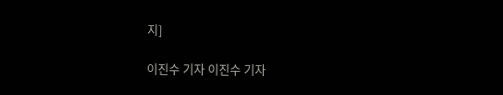지]

이진수 기자 이진수 기자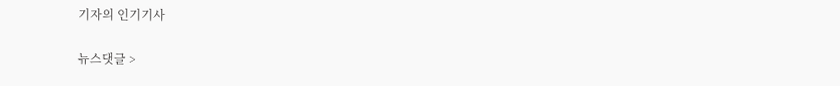기자의 인기기사

뉴스댓글 >